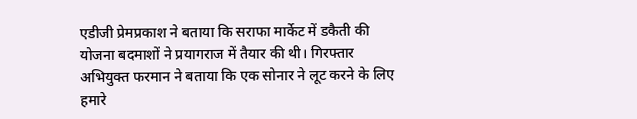एडीजी प्रेमप्रकाश ने बताया कि सराफा मार्केट में डकैती की योजना बदमाशों ने प्रयागराज में तैयार की थी। गिरफ्तार अभियुक्त फरमान ने बताया कि एक सोनार ने लूट करने के लिए हमारे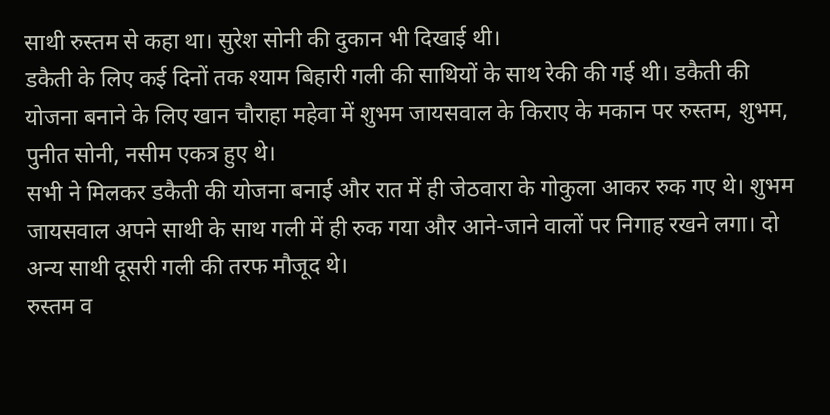साथी रुस्तम से कहा था। सुरेश सोनी की दुकान भी दिखाई थी।
डकैती के लिए कई दिनों तक श्याम बिहारी गली की साथियों के साथ रेकी की गई थी। डकैती की योजना बनाने के लिए खान चौराहा महेवा में शुभम जायसवाल के किराए के मकान पर रुस्तम, शुभम, पुनीत सोनी, नसीम एकत्र हुए थे।
सभी ने मिलकर डकैती की योजना बनाई और रात में ही जेठवारा के गोकुला आकर रुक गए थे। शुभम जायसवाल अपने साथी के साथ गली में ही रुक गया और आने-जाने वालों पर निगाह रखने लगा। दो अन्य साथी दूसरी गली की तरफ मौजूद थे।
रुस्तम व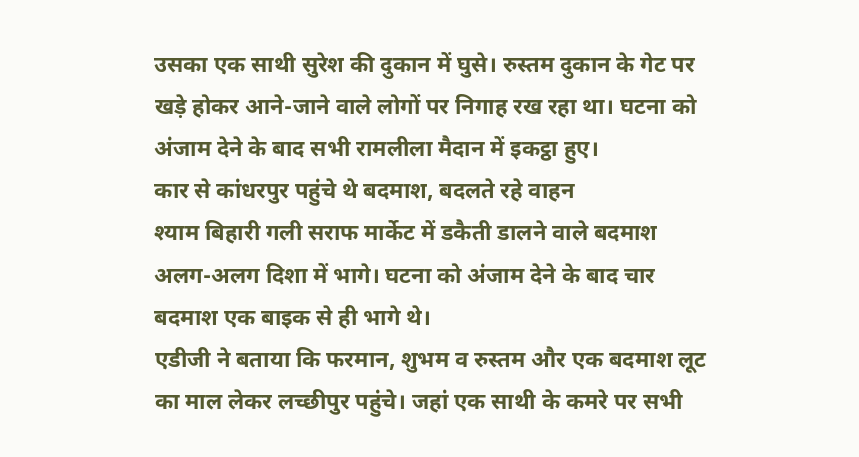उसका एक साथी सुरेश की दुकान में घुसे। रुस्तम दुकान के गेट पर खड़े होकर आने-जाने वाले लोगों पर निगाह रख रहा था। घटना को अंजाम देने के बाद सभी रामलीला मैदान में इकट्ठा हुए।
कार से कांधरपुर पहुंचे थे बदमाश, बदलते रहे वाहन
श्याम बिहारी गली सराफ मार्केट में डकैती डालने वाले बदमाश अलग-अलग दिशा में भागे। घटना को अंजाम देने के बाद चार बदमाश एक बाइक से ही भागे थे।
एडीजी ने बताया कि फरमान, शुभम व रुस्तम और एक बदमाश लूट का माल लेकर लच्छीपुर पहुंचे। जहां एक साथी के कमरे पर सभी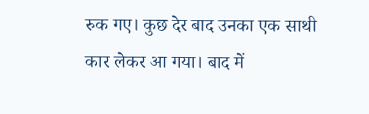रुक गए। कुछ देर बाद उनका एक साथी कार लेकर आ गया। बाद में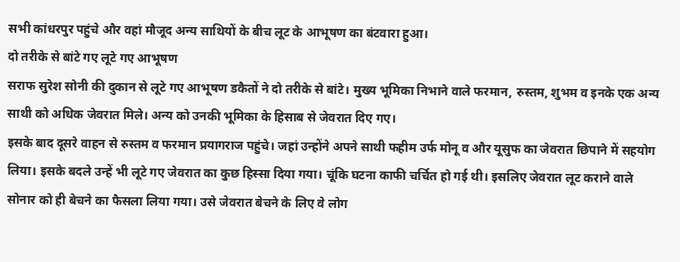सभी कांधरपुर पहुंचे और वहां मौजूद अन्य साथियों के बीच लूट के आभूषण का बंटवारा हुआ।
दो तरीके से बांटे गए लूटे गए आभूषण
सराफ सुरेश सोनी की दुकान से लूटे गए आभूषण डकैतों ने दो तरीके से बांटे। मुख्य भूमिका निभाने वाले फरमान, रुस्तम, शुभम व इनके एक अन्य साथी को अधिक जेवरात मिले। अन्य को उनकी भूमिका के हिसाब से जेवरात दिए गए।
इसके बाद दूसरे वाहन से रुस्तम व फरमान प्रयागराज पहुंचे। जहां उन्होंने अपने साथी फहीम उर्फ मोनू व और यूसुफ का जेवरात छिपाने में सहयोग लिया। इसके बदले उन्हें भी लूटे गए जेवरात का कुछ हिस्सा दिया गया। चूंकि घटना काफी चर्चित हो गई थी। इसलिए जेवरात लूट कराने वाले सोनार को ही बेचने का फैसला लिया गया। उसे जेवरात बेचने के लिए वे लोग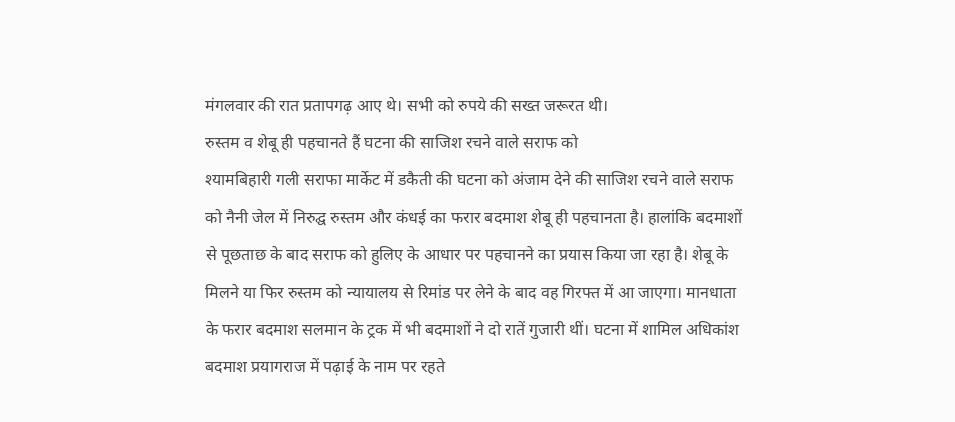मंगलवार की रात प्रतापगढ़ आए थे। सभी को रुपये की सख्त जरूरत थी।
रुस्तम व शेबू ही पहचानते हैं घटना की साजिश रचने वाले सराफ को
श्यामबिहारी गली सराफा मार्केट में डकैती की घटना को अंजाम देने की साजिश रचने वाले सराफ को नैनी जेल में निरुद्घ रुस्तम और कंधई का फरार बदमाश शेबू ही पहचानता है। हालांकि बदमाशों से पूछताछ के बाद सराफ को हुलिए के आधार पर पहचानने का प्रयास किया जा रहा है। शेबू के मिलने या फिर रुस्तम को न्यायालय से रिमांड पर लेने के बाद वह गिरफ्त में आ जाएगा। मानधाता के फरार बदमाश सलमान के ट्रक में भी बदमाशों ने दो रातें गुजारी थीं। घटना में शामिल अधिकांश बदमाश प्रयागराज में पढ़ाई के नाम पर रहते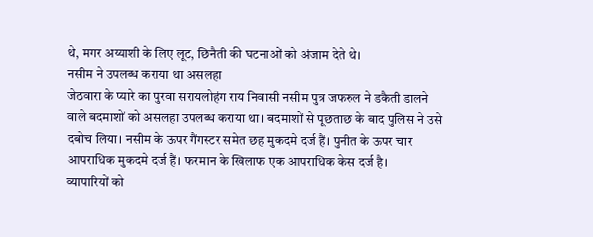थे, मगर अय्याशी के लिए लूट, छिनैती की घटनाओं को अंजाम देते थे।
नसीम ने उपलब्ध कराया था असलहा
जेठवारा के प्यारे का पुरवा सरायलोहंग राय निवासी नसीम पुत्र जफरुल ने डकैती डालने वाले बदमाशों को असलहा उपलब्ध कराया था। बदमाशों से पूछताछ के बाद पुलिस ने उसे दबोच लिया। नसीम के ऊपर गैंगस्टर समेत छह मुकदमे दर्ज हैं। पुनीत के ऊपर चार आपराधिक मुकदमे दर्ज हैं। फरमान के खिलाफ एक आपराधिक केस दर्ज है।
व्यापारियों को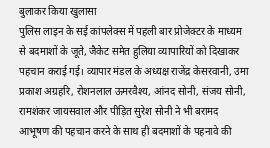बुलाकर किया खुलासा
पुलिस लाइन के सई कांपलेक्स में पहली बार प्रोजेक्टर के माध्यम से बदमाशों के जूते, जैकेट समेत हुलिया व्यापारियों को दिखाकर पहचान कराई गई। व्यापार मंडल के अध्यक्ष राजेंद्र केसरवानी, उमा प्रकाश अग्रहरि, रोशनलाल ऊमरवैश्य, आंनद सोनी, संजय सोनी, रामशंकर जायसवाल और पीड़ित सुरेश सोनी ने भी बरामद आभूषण की पहचान करने के साथ ही बदमाशों के पहनावे की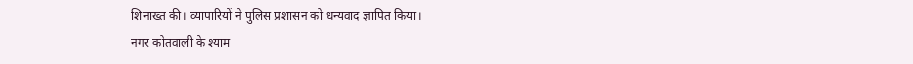शिनाख्त की। व्यापारियों ने पुलिस प्रशासन को धन्यवाद ज्ञापित किया।
नगर कोतवाली के श्याम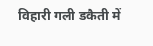विहारी गली डकैती में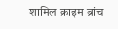शामिल क्राइम ब्रांच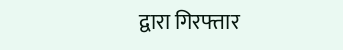द्वारा गिरफ्तार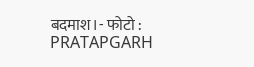बदमाश।- फोटो : PRATAPGARH